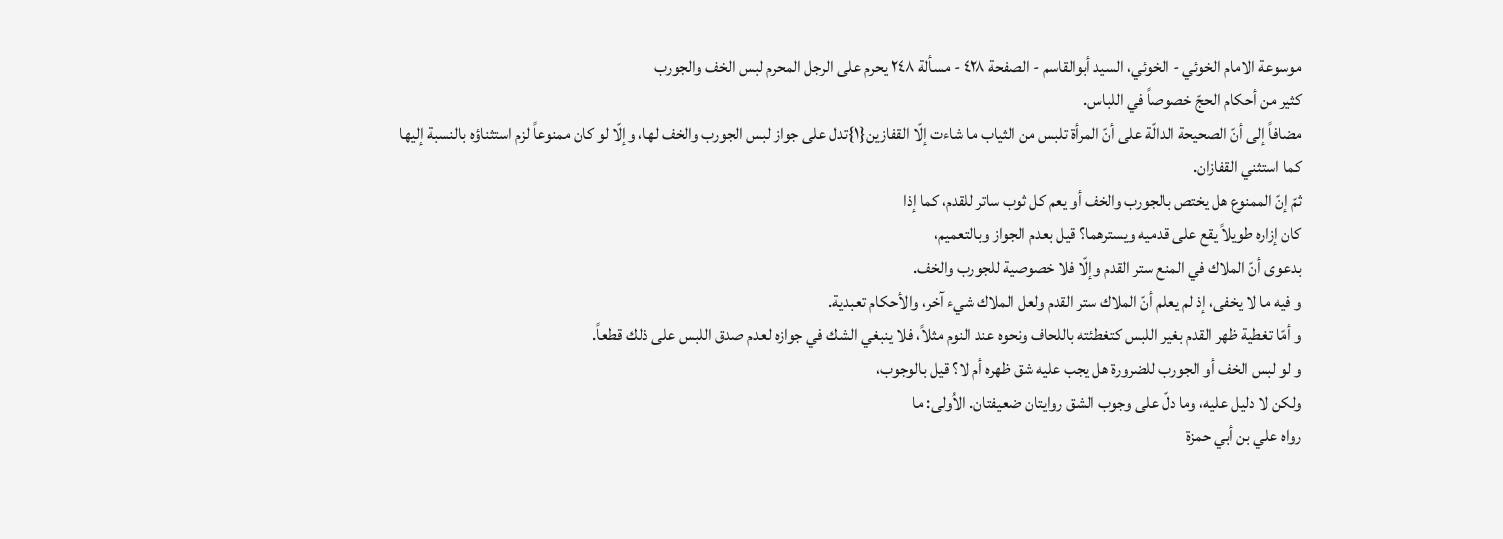موسوعة الامام الخوئي - الخوئي، السيد أبوالقاسم - الصفحة ٤٢٨ - مسألة ٢٤٨ يحرم على الرجل المحرم لبس الخف والجورب
كثير من أحكام الحجّ خصوصاً في اللباس.
مضافاً إلى أنّ الصحيحة الدالّة على أنّ المرأة تلبس من الثياب ما شاءت إلّا القفازين{١}تدل على جواز لبس الجورب والخف لها، وإلّا لو كان ممنوعاً لزم استثناؤه بالنسبة إليها كما استثني القفازان.
ثمّ إنّ الممنوع هل يختص بالجورب والخف أو يعم كل ثوب ساتر للقدم، كما إذا
كان إزاره طويلاً يقع على قدميه ويسترهما؟ قيل بعدم الجواز وبالتعميم،
بدعوى أنّ الملاك في المنع ستر القدم وإلّا فلا خصوصية للجورب والخف.
و فيه ما لا يخفى، إذ لم يعلم أنّ الملاك ستر القدم ولعل الملاك شيء آخر، والأحكام تعبدية.
و أمّا تغطية ظهر القدم بغير اللبس كتغطئته باللحاف ونحوه عند النوم مثلاً، فلا ينبغي الشك في جوازه لعدم صدق اللبس على ذلك قطعاً.
و لو لبس الخف أو الجورب للضرورة هل يجب عليه شق ظهره أم لا؟ قيل بالوجوب،
ولكن لا دليل عليه، وما دلّ على وجوب الشق روايتان ضعيفتان. الاُولى: ما
رواه علي بن أبي حمزة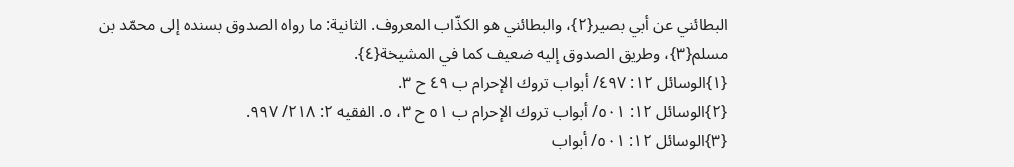البطائني عن أبي بصير{٢}، والبطائني هو الكذّاب المعروف. الثانية: ما رواه الصدوق بسنده إلى محمّد بن مسلم{٣}، وطريق الصدوق إليه ضعيف كما في المشيخة{٤}.
{١}الوسائل ١٢: ٤٩٧/ أبواب تروك الإحرام ب ٤٩ ح ٣.
{٢}الوسائل ١٢: ٥٠١/ أبواب تروك الإحرام ب ٥١ ح ٣، ٥. الفقيه ٢: ٢١٨/ ٩٩٧.
{٣}الوسائل ١٢: ٥٠١/ أبواب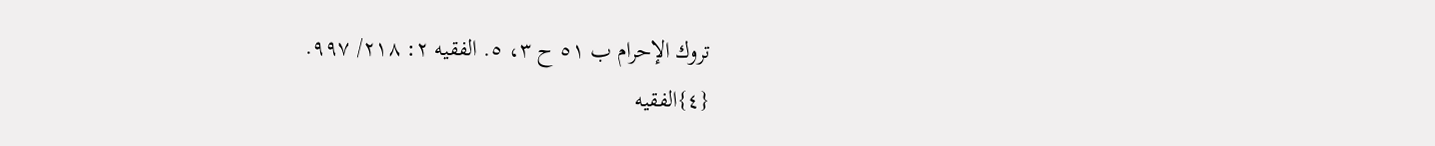تروك الإحرام ب ٥١ ح ٣، ٥. الفقيه ٢: ٢١٨/ ٩٩٧.
{٤}الفقيه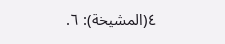٤(المشيخة): ٦.